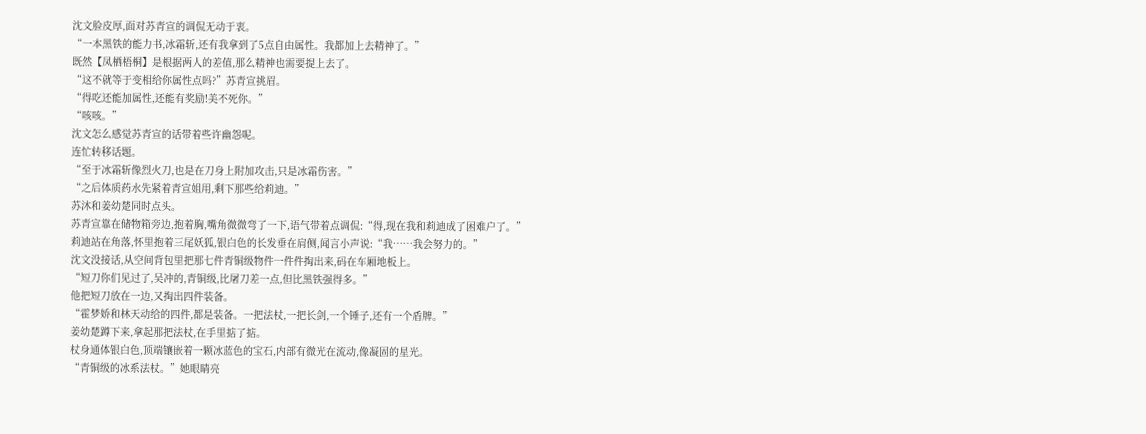沈文脸皮厚,面对苏青宣的调侃无动于衷。
“一本黑铁的能力书,冰霜斩,还有我拿到了5点自由属性。我都加上去精神了。”
既然【凤栖梧桐】是根据两人的差值,那么精神也需要提上去了。
“这不就等于变相给你属性点吗?”苏青宣挑眉。
“得吃还能加属性,还能有奖励!美不死你。”
“咳咳。”
沈文怎么感觉苏青宣的话带着些许幽怨呢。
连忙转移话题。
“至于冰霜斩像烈火刀,也是在刀身上附加攻击,只是冰霜伤害。”
“之后体质药水先紧着青宣姐用,剩下那些给莉迪。”
苏沐和姜幼楚同时点头。
苏青宣靠在储物箱旁边,抱着胸,嘴角微微弯了一下,语气带着点调侃:“得,现在我和莉迪成了困难户了。”
莉迪站在角落,怀里抱着三尾妖狐,银白色的长发垂在肩侧,闻言小声说:“我……我会努力的。”
沈文没接话,从空间背包里把那七件青铜级物件一件件掏出来,码在车厢地板上。
“短刀你们见过了,吴冲的,青铜级,比屠刀差一点,但比黑铁强得多。”
他把短刀放在一边,又掏出四件装备。
“霍梦娇和林天动给的四件,都是装备。一把法杖,一把长剑,一个锤子,还有一个盾牌。”
姜幼楚蹲下来,拿起那把法杖,在手里掂了掂。
杖身通体银白色,顶端镶嵌着一颗冰蓝色的宝石,内部有微光在流动,像凝固的星光。
“青铜级的冰系法杖。”她眼睛亮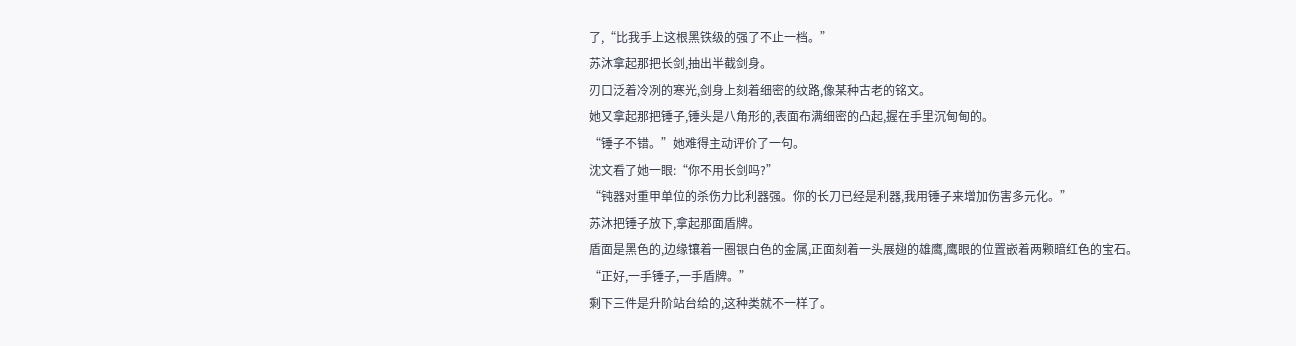了,“比我手上这根黑铁级的强了不止一档。”
苏沐拿起那把长剑,抽出半截剑身。
刃口泛着冷冽的寒光,剑身上刻着细密的纹路,像某种古老的铭文。
她又拿起那把锤子,锤头是八角形的,表面布满细密的凸起,握在手里沉甸甸的。
“锤子不错。”她难得主动评价了一句。
沈文看了她一眼:“你不用长剑吗?”
“钝器对重甲单位的杀伤力比利器强。你的长刀已经是利器,我用锤子来增加伤害多元化。”
苏沐把锤子放下,拿起那面盾牌。
盾面是黑色的,边缘镶着一圈银白色的金属,正面刻着一头展翅的雄鹰,鹰眼的位置嵌着两颗暗红色的宝石。
“正好,一手锤子,一手盾牌。”
剩下三件是升阶站台给的,这种类就不一样了。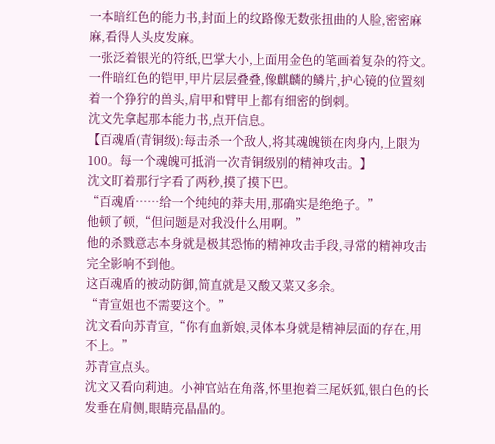一本暗红色的能力书,封面上的纹路像无数张扭曲的人脸,密密麻麻,看得人头皮发麻。
一张泛着银光的符纸,巴掌大小,上面用金色的笔画着复杂的符文。
一件暗红色的铠甲,甲片层层叠叠,像麒麟的鳞片,护心镜的位置刻着一个狰狞的兽头,肩甲和臂甲上都有细密的倒刺。
沈文先拿起那本能力书,点开信息。
【百魂盾(青铜级):每击杀一个敌人,将其魂魄锁在肉身内,上限为100。每一个魂魄可抵消一次青铜级别的精神攻击。】
沈文盯着那行字看了两秒,摸了摸下巴。
“百魂盾……给一个纯纯的莽夫用,那确实是绝绝子。”
他顿了顿,“但问题是对我没什么用啊。”
他的杀戮意志本身就是极其恐怖的精神攻击手段,寻常的精神攻击完全影响不到他。
这百魂盾的被动防御,简直就是又酸又菜又多余。
“青宣姐也不需要这个。”
沈文看向苏青宣,“你有血新娘,灵体本身就是精神层面的存在,用不上。”
苏青宣点头。
沈文又看向莉迪。小神官站在角落,怀里抱着三尾妖狐,银白色的长发垂在肩侧,眼睛亮晶晶的。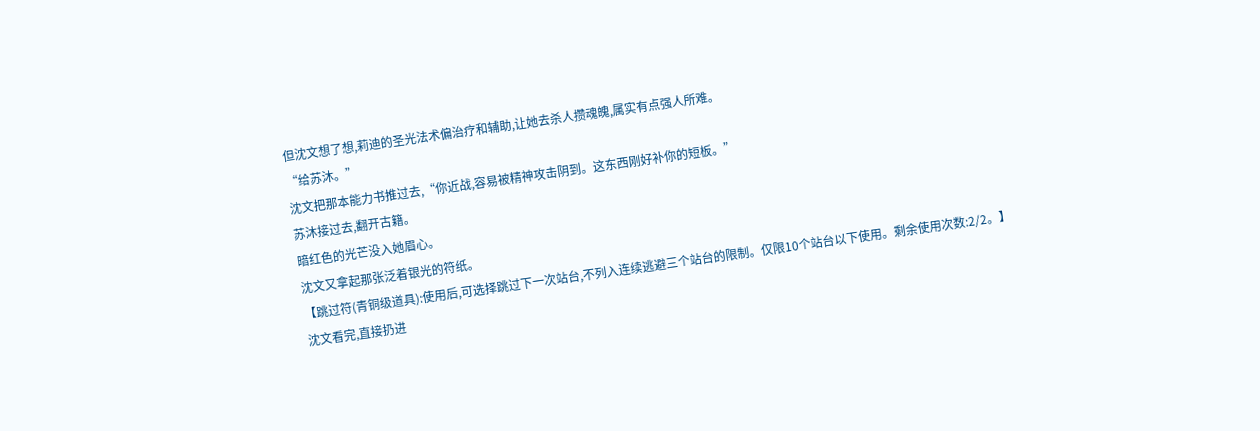但沈文想了想,莉迪的圣光法术偏治疗和辅助,让她去杀人攒魂魄,属实有点强人所难。
“给苏沐。”
沈文把那本能力书推过去,“你近战,容易被精神攻击阴到。这东西刚好补你的短板。”
苏沐接过去,翻开古籍。
暗红色的光芒没入她眉心。
沈文又拿起那张泛着银光的符纸。
【跳过符(青铜级道具):使用后,可选择跳过下一次站台,不列入连续逃避三个站台的限制。仅限10个站台以下使用。剩余使用次数:2/2。】
沈文看完,直接扔进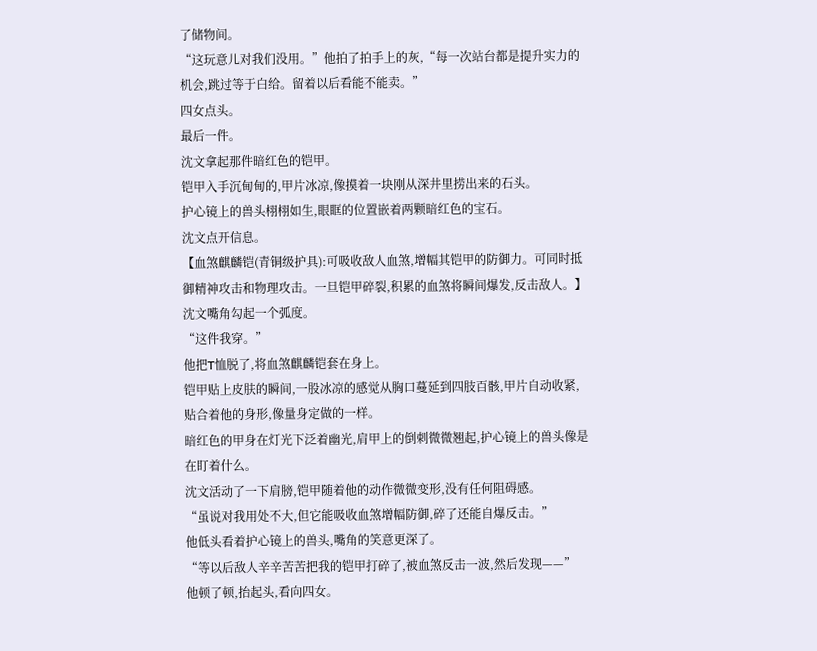了储物间。
“这玩意儿对我们没用。”他拍了拍手上的灰,“每一次站台都是提升实力的机会,跳过等于白给。留着以后看能不能卖。”
四女点头。
最后一件。
沈文拿起那件暗红色的铠甲。
铠甲入手沉甸甸的,甲片冰凉,像摸着一块刚从深井里捞出来的石头。
护心镜上的兽头栩栩如生,眼眶的位置嵌着两颗暗红色的宝石。
沈文点开信息。
【血煞麒麟铠(青铜级护具):可吸收敌人血煞,增幅其铠甲的防御力。可同时抵御精神攻击和物理攻击。一旦铠甲碎裂,积累的血煞将瞬间爆发,反击敌人。】
沈文嘴角勾起一个弧度。
“这件我穿。”
他把T恤脱了,将血煞麒麟铠套在身上。
铠甲贴上皮肤的瞬间,一股冰凉的感觉从胸口蔓延到四肢百骸,甲片自动收紧,贴合着他的身形,像量身定做的一样。
暗红色的甲身在灯光下泛着幽光,肩甲上的倒刺微微翘起,护心镜上的兽头像是在盯着什么。
沈文活动了一下肩膀,铠甲随着他的动作微微变形,没有任何阻碍感。
“虽说对我用处不大,但它能吸收血煞增幅防御,碎了还能自爆反击。”
他低头看着护心镜上的兽头,嘴角的笑意更深了。
“等以后敌人辛辛苦苦把我的铠甲打碎了,被血煞反击一波,然后发现——”
他顿了顿,抬起头,看向四女。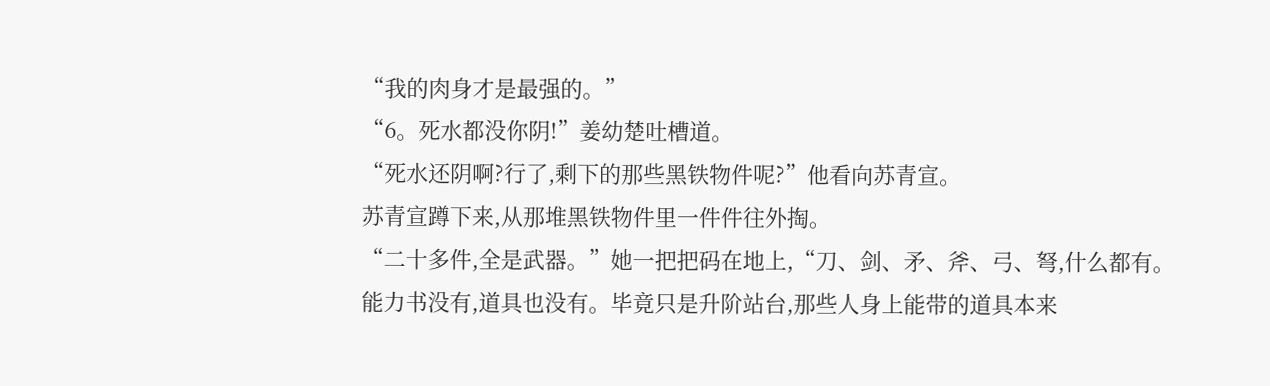“我的肉身才是最强的。”
“6。死水都没你阴!”姜幼楚吐槽道。
“死水还阴啊?行了,剩下的那些黑铁物件呢?”他看向苏青宣。
苏青宣蹲下来,从那堆黑铁物件里一件件往外掏。
“二十多件,全是武器。”她一把把码在地上,“刀、剑、矛、斧、弓、弩,什么都有。
能力书没有,道具也没有。毕竟只是升阶站台,那些人身上能带的道具本来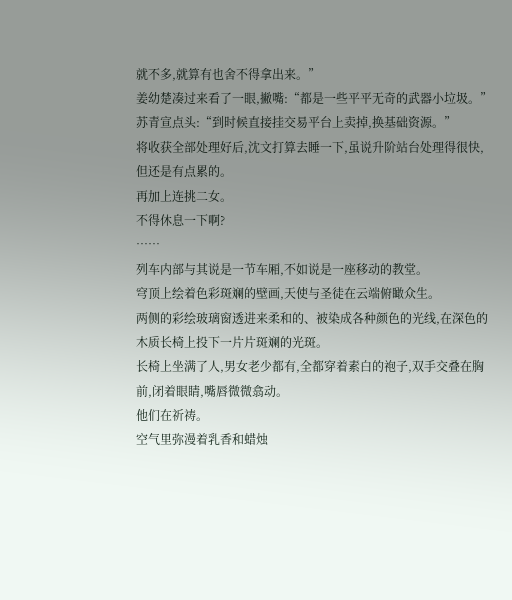就不多,就算有也舍不得拿出来。”
姜幼楚凑过来看了一眼,撇嘴:“都是一些平平无奇的武器小垃圾。”
苏青宣点头:“到时候直接挂交易平台上卖掉,换基础资源。”
将收获全部处理好后,沈文打算去睡一下,虽说升阶站台处理得很快,但还是有点累的。
再加上连挑二女。
不得休息一下啊?
……
列车内部与其说是一节车厢,不如说是一座移动的教堂。
穹顶上绘着色彩斑斓的壁画,天使与圣徒在云端俯瞰众生。
两侧的彩绘玻璃窗透进来柔和的、被染成各种颜色的光线,在深色的木质长椅上投下一片片斑斓的光斑。
长椅上坐满了人,男女老少都有,全都穿着素白的袍子,双手交叠在胸前,闭着眼睛,嘴唇微微翕动。
他们在祈祷。
空气里弥漫着乳香和蜡烛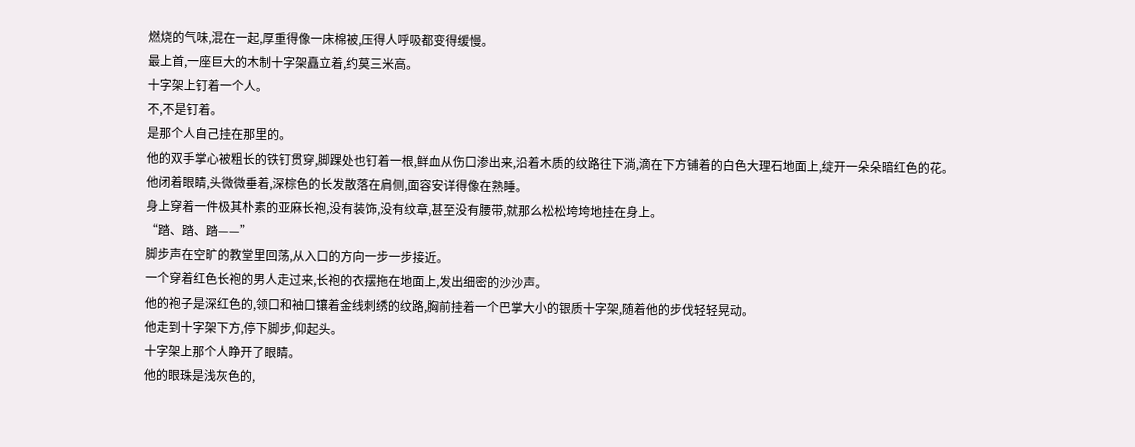燃烧的气味,混在一起,厚重得像一床棉被,压得人呼吸都变得缓慢。
最上首,一座巨大的木制十字架矗立着,约莫三米高。
十字架上钉着一个人。
不,不是钉着。
是那个人自己挂在那里的。
他的双手掌心被粗长的铁钉贯穿,脚踝处也钉着一根,鲜血从伤口渗出来,沿着木质的纹路往下淌,滴在下方铺着的白色大理石地面上,绽开一朵朵暗红色的花。
他闭着眼睛,头微微垂着,深棕色的长发散落在肩侧,面容安详得像在熟睡。
身上穿着一件极其朴素的亚麻长袍,没有装饰,没有纹章,甚至没有腰带,就那么松松垮垮地挂在身上。
“踏、踏、踏——”
脚步声在空旷的教堂里回荡,从入口的方向一步一步接近。
一个穿着红色长袍的男人走过来,长袍的衣摆拖在地面上,发出细密的沙沙声。
他的袍子是深红色的,领口和袖口镶着金线刺绣的纹路,胸前挂着一个巴掌大小的银质十字架,随着他的步伐轻轻晃动。
他走到十字架下方,停下脚步,仰起头。
十字架上那个人睁开了眼睛。
他的眼珠是浅灰色的,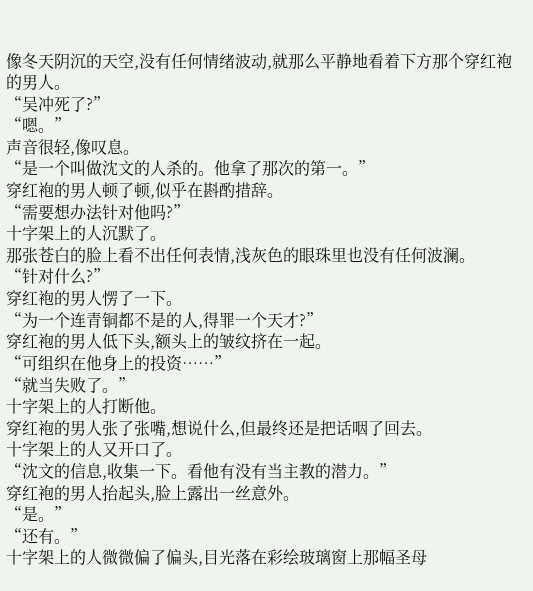像冬天阴沉的天空,没有任何情绪波动,就那么平静地看着下方那个穿红袍的男人。
“吴冲死了?”
“嗯。”
声音很轻,像叹息。
“是一个叫做沈文的人杀的。他拿了那次的第一。”
穿红袍的男人顿了顿,似乎在斟酌措辞。
“需要想办法针对他吗?”
十字架上的人沉默了。
那张苍白的脸上看不出任何表情,浅灰色的眼珠里也没有任何波澜。
“针对什么?”
穿红袍的男人愣了一下。
“为一个连青铜都不是的人,得罪一个天才?”
穿红袍的男人低下头,额头上的皱纹挤在一起。
“可组织在他身上的投资……”
“就当失败了。”
十字架上的人打断他。
穿红袍的男人张了张嘴,想说什么,但最终还是把话咽了回去。
十字架上的人又开口了。
“沈文的信息,收集一下。看他有没有当主教的潜力。”
穿红袍的男人抬起头,脸上露出一丝意外。
“是。”
“还有。”
十字架上的人微微偏了偏头,目光落在彩绘玻璃窗上那幅圣母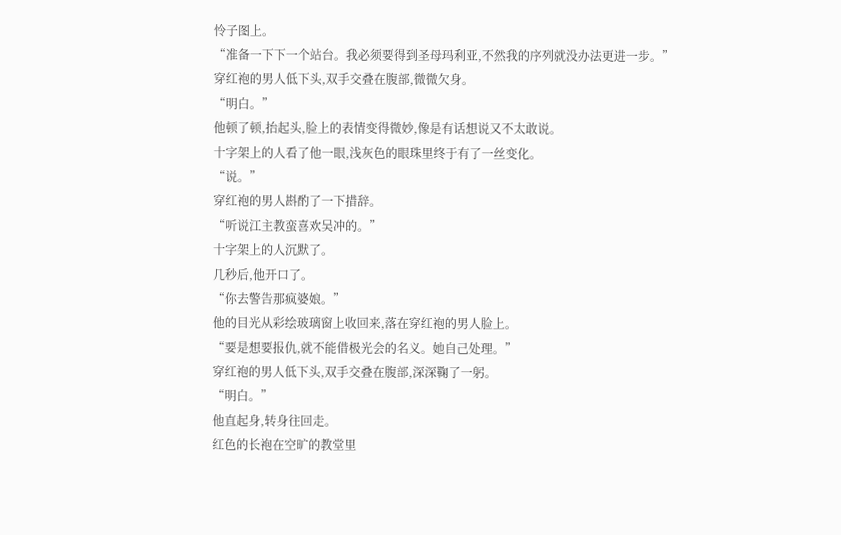怜子图上。
“准备一下下一个站台。我必须要得到圣母玛利亚,不然我的序列就没办法更进一步。”
穿红袍的男人低下头,双手交叠在腹部,微微欠身。
“明白。”
他顿了顿,抬起头,脸上的表情变得微妙,像是有话想说又不太敢说。
十字架上的人看了他一眼,浅灰色的眼珠里终于有了一丝变化。
“说。”
穿红袍的男人斟酌了一下措辞。
“听说江主教蛮喜欢吴冲的。”
十字架上的人沉默了。
几秒后,他开口了。
“你去警告那疯婆娘。”
他的目光从彩绘玻璃窗上收回来,落在穿红袍的男人脸上。
“要是想要报仇,就不能借极光会的名义。她自己处理。”
穿红袍的男人低下头,双手交叠在腹部,深深鞠了一躬。
“明白。”
他直起身,转身往回走。
红色的长袍在空旷的教堂里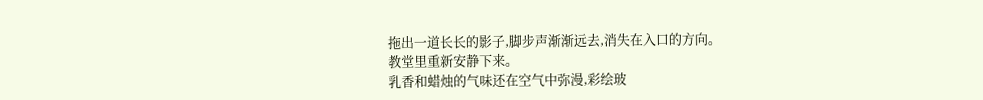拖出一道长长的影子,脚步声渐渐远去,消失在入口的方向。
教堂里重新安静下来。
乳香和蜡烛的气味还在空气中弥漫,彩绘玻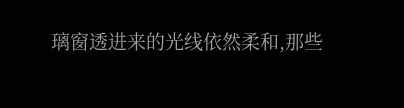璃窗透进来的光线依然柔和,那些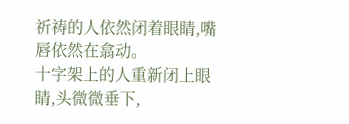祈祷的人依然闭着眼睛,嘴唇依然在翕动。
十字架上的人重新闭上眼睛,头微微垂下,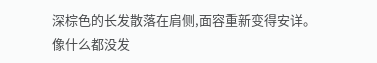深棕色的长发散落在肩侧,面容重新变得安详。
像什么都没发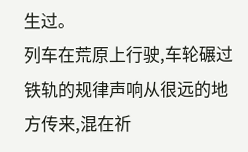生过。
列车在荒原上行驶,车轮碾过铁轨的规律声响从很远的地方传来,混在祈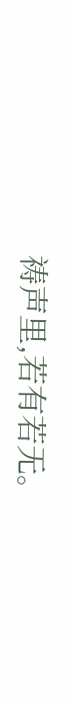祷声里,若有若无。